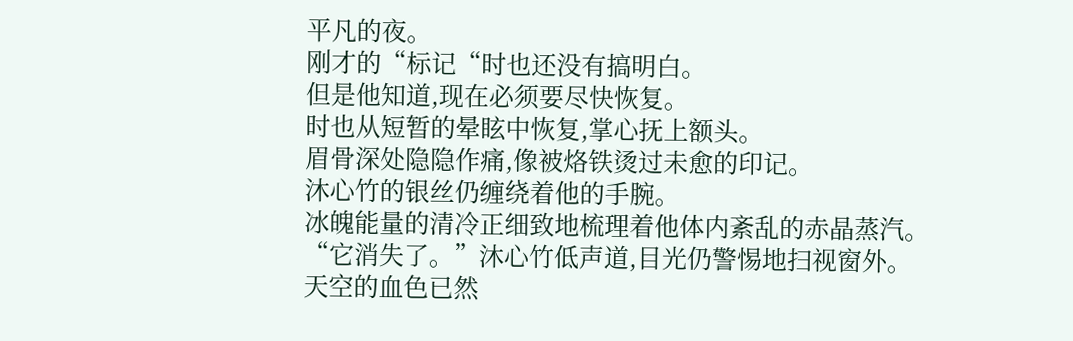平凡的夜。
刚才的“标记“时也还没有搞明白。
但是他知道,现在必须要尽快恢复。
时也从短暂的晕眩中恢复,掌心抚上额头。
眉骨深处隐隐作痛,像被烙铁烫过未愈的印记。
沐心竹的银丝仍缠绕着他的手腕。
冰魄能量的清冷正细致地梳理着他体内紊乱的赤晶蒸汽。
“它消失了。”沐心竹低声道,目光仍警惕地扫视窗外。
天空的血色已然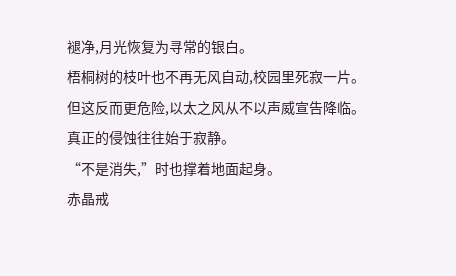褪净,月光恢复为寻常的银白。
梧桐树的枝叶也不再无风自动,校园里死寂一片。
但这反而更危险,以太之风从不以声威宣告降临。
真正的侵蚀往往始于寂静。
“不是消失,”时也撑着地面起身。
赤晶戒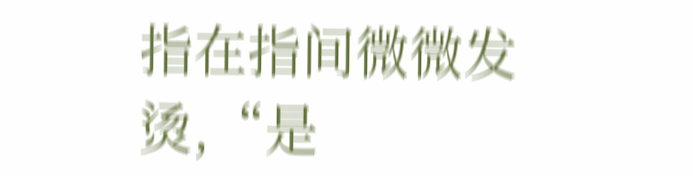指在指间微微发烫,“是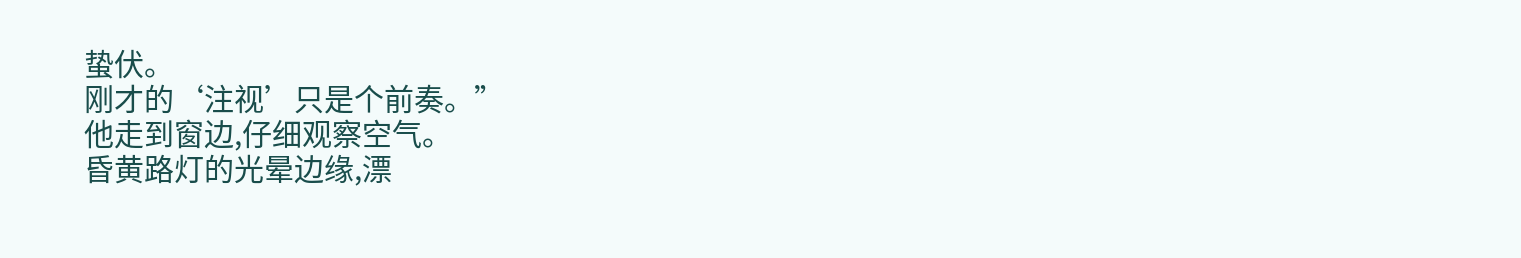蛰伏。
刚才的‘注视’只是个前奏。”
他走到窗边,仔细观察空气。
昏黄路灯的光晕边缘,漂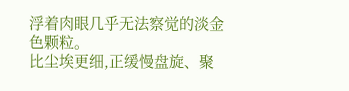浮着肉眼几乎无法察觉的淡金色颗粒。
比尘埃更细,正缓慢盘旋、聚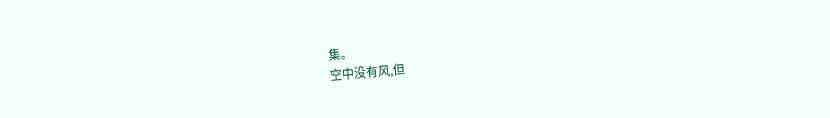集。
空中没有风,但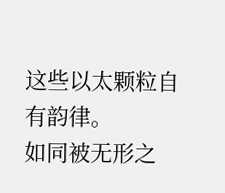这些以太颗粒自有韵律。
如同被无形之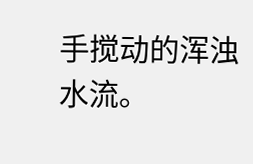手搅动的浑浊水流。